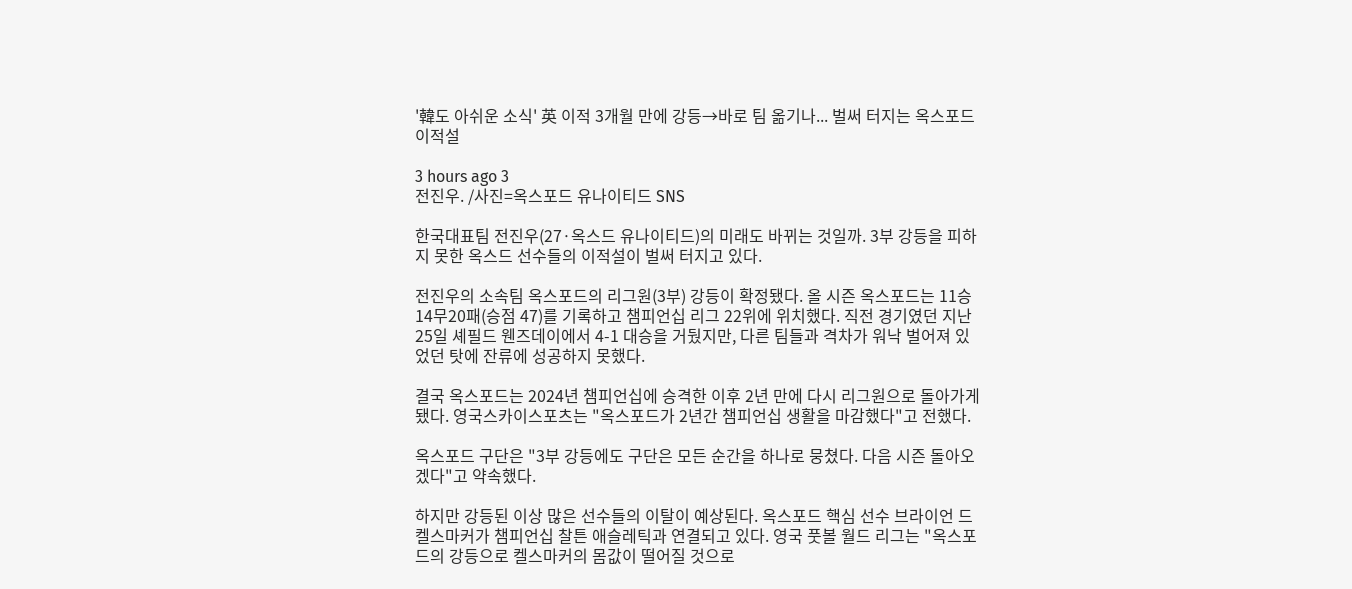'韓도 아쉬운 소식' 英 이적 3개월 만에 강등→바로 팀 옮기나... 벌써 터지는 옥스포드 이적설

3 hours ago 3
전진우. /사진=옥스포드 유나이티드 SNS

한국대표팀 전진우(27·옥스드 유나이티드)의 미래도 바뀌는 것일까. 3부 강등을 피하지 못한 옥스드 선수들의 이적설이 벌써 터지고 있다.

전진우의 소속팀 옥스포드의 리그원(3부) 강등이 확정됐다. 올 시즌 옥스포드는 11승14무20패(승점 47)를 기록하고 챔피언십 리그 22위에 위치했다. 직전 경기였던 지난 25일 셰필드 웬즈데이에서 4-1 대승을 거뒀지만, 다른 팀들과 격차가 워낙 벌어져 있었던 탓에 잔류에 성공하지 못했다.

결국 옥스포드는 2024년 챔피언십에 승격한 이후 2년 만에 다시 리그원으로 돌아가게 됐다. 영국스카이스포츠는 "옥스포드가 2년간 챔피언십 생활을 마감했다"고 전했다.

옥스포드 구단은 "3부 강등에도 구단은 모든 순간을 하나로 뭉쳤다. 다음 시즌 돌아오겠다"고 약속했다.

하지만 강등된 이상 많은 선수들의 이탈이 예상된다. 옥스포드 핵심 선수 브라이언 드 켈스마커가 챔피언십 찰튼 애슬레틱과 연결되고 있다. 영국 풋볼 월드 리그는 "옥스포드의 강등으로 켈스마커의 몸값이 떨어질 것으로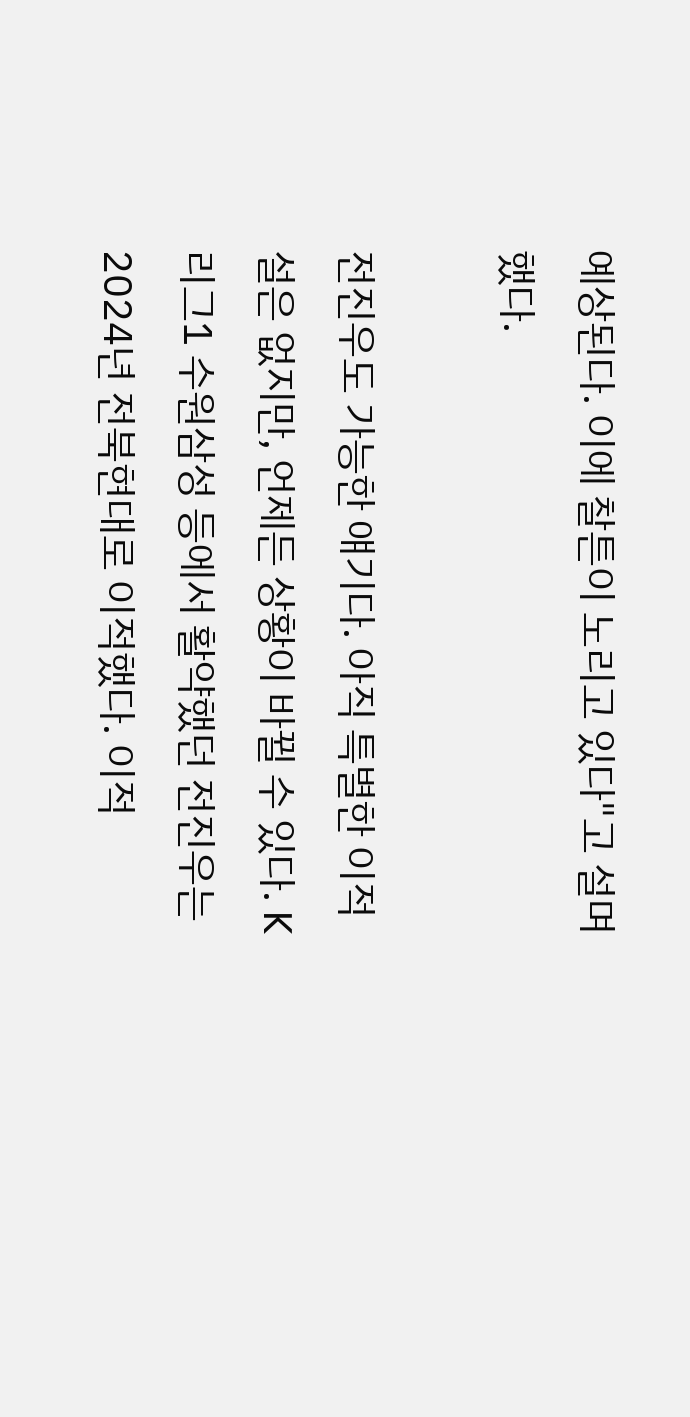예상된다. 이에 찰튼이 노리고 있다"고 설며했다.

전진우도 가능한 얘기다. 아직 특별한 이적설은 없지만, 언제든 상황이 바뀔 수 있다. K리그1 수원삼성 등에서 활약했던 전진우는 2024년 전북현대로 이적했다. 이적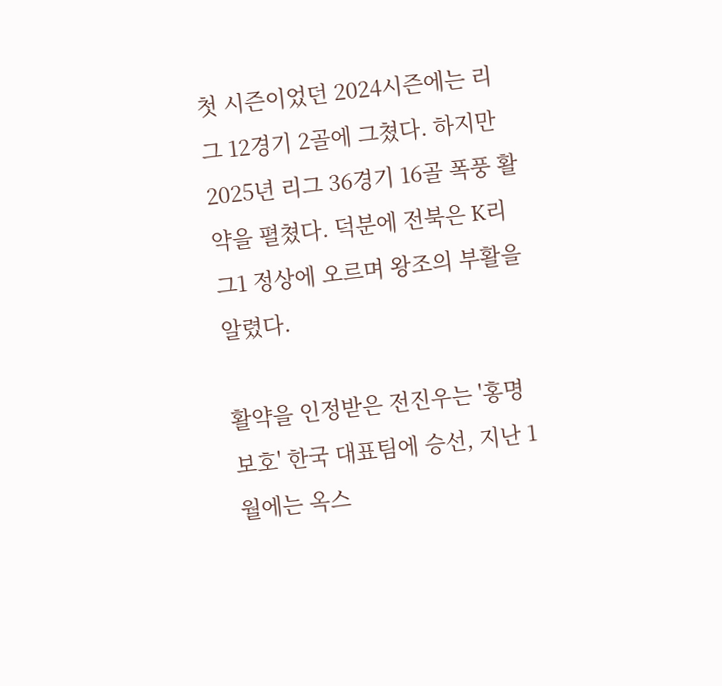첫 시즌이었던 2024시즌에는 리그 12경기 2골에 그쳤다. 하지만 2025년 리그 36경기 16골 폭풍 활약을 펼쳤다. 덕분에 전북은 K리그1 정상에 오르며 왕조의 부활을 알렸다.

활약을 인정받은 전진우는 '홍명보호' 한국 대표팀에 승선, 지난 1월에는 옥스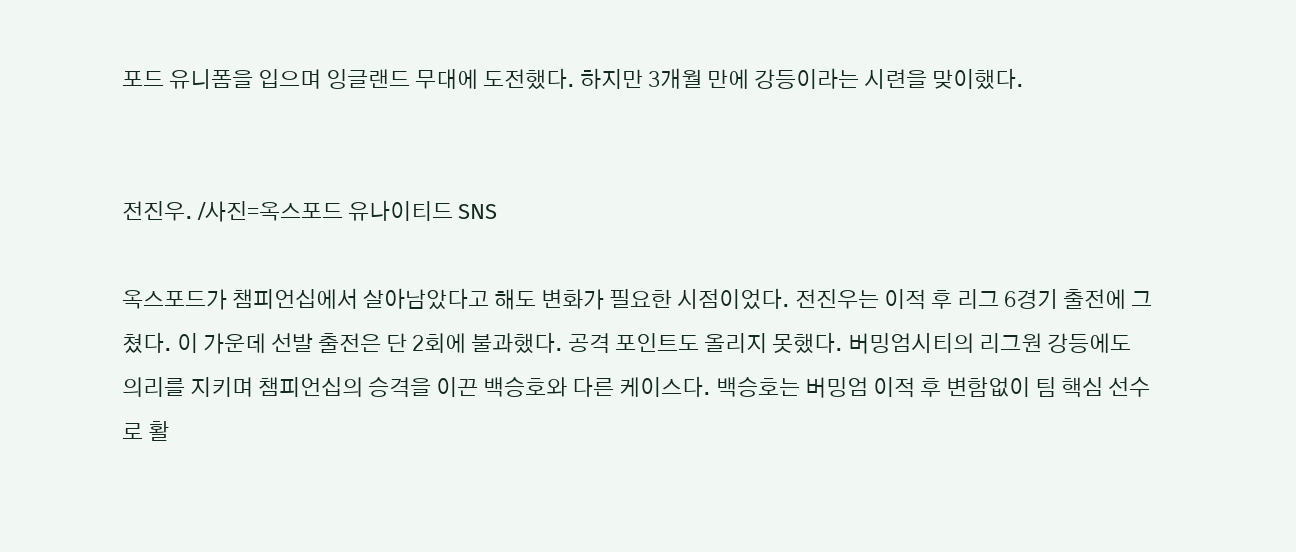포드 유니폼을 입으며 잉글랜드 무대에 도전했다. 하지만 3개월 만에 강등이라는 시련을 맞이했다.


전진우. /사진=옥스포드 유나이티드 SNS

옥스포드가 챔피언십에서 살아남았다고 해도 변화가 필요한 시점이었다. 전진우는 이적 후 리그 6경기 출전에 그쳤다. 이 가운데 선발 출전은 단 2회에 불과했다. 공격 포인트도 올리지 못했다. 버밍엄시티의 리그원 강등에도 의리를 지키며 챔피언십의 승격을 이끈 백승호와 다른 케이스다. 백승호는 버밍엄 이적 후 변함없이 팀 핵심 선수로 활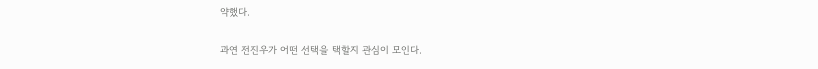약했다.

과연 전진우가 어떤 선택을 택할지 관심이 모인다.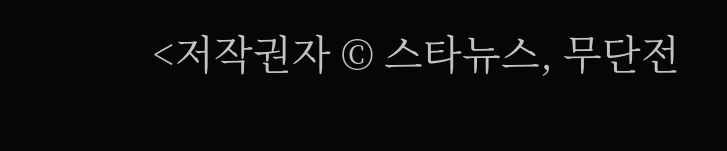<저작권자 © 스타뉴스, 무단전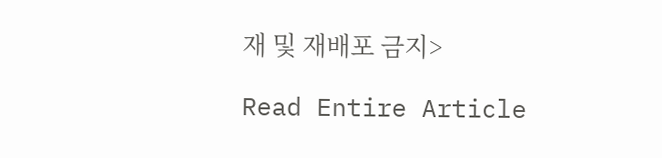재 및 재배포 금지>

Read Entire Article